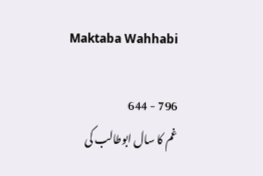Maktaba Wahhabi

796 - 644
غم کا سال ابوطالب کی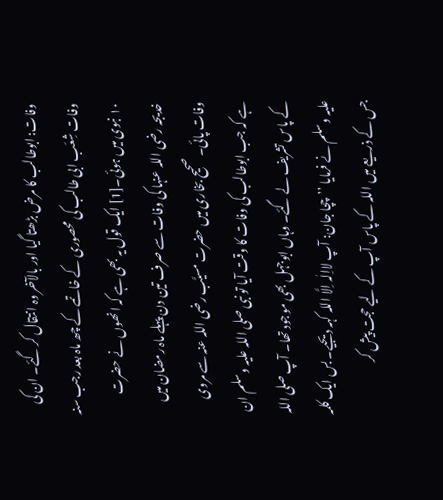وفات: ابوطالب کا مرض بڑھتا گیا اور بالآخر وہ انتقال کر گئے۔ ان کی وفات شِعَب ابی طالب کی محصوری کے خاتمے کے چھ ماہ بعد رجب سنہ ۱۰ نبوی میں ہوئی۔[1] ایک قول یہ بھی ہے کہ انھوں نے حضرت خدیجہ رضی اللہ عنہا کی وفات سے صرف تین دن پہلے ماہ رمضان میں وفات پائی۔ صحیح بخاری میں حضرت مسیَّب رضی اللہ عنہ سے مروی ہے کہ جب ابوطالب کی وفات کا وقت آیا تو نبی صلی اللہ علیہ وسلم ان کے پاس تشریف لے گئے۔ وہاں ابوجہل بھی موجود تھا۔ آپ صلی اللہ علیہ وسلم نے فرمایا ’’چچا جان: آپ لااِلٰہ اِلَّا اللہ کہہ دیجیے۔ بس ایک کلمہ جس کے ذریعے میں اللہ کے پاس آپ کے لیے حجت پیش کر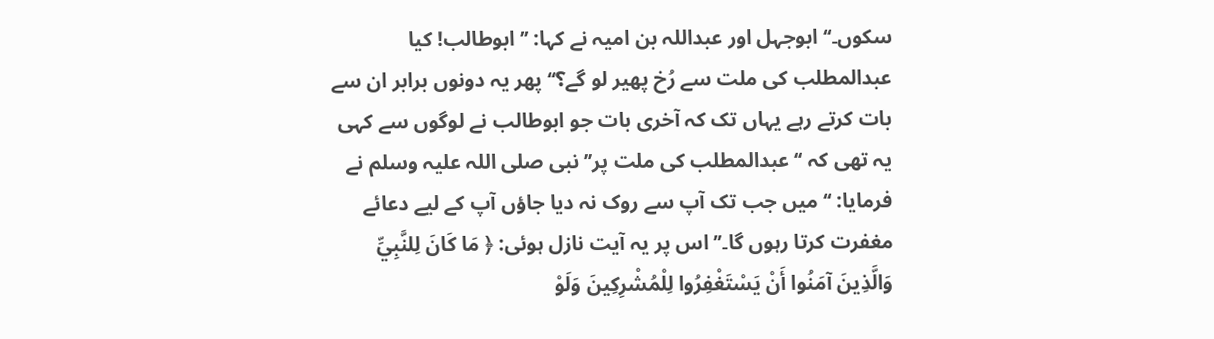سکوں۔‘‘ ابوجہل اور عبداللہ بن امیہ نے کہا: ’’ابوطالب! کیا عبدالمطلب کی ملت سے رُخ پھیر لو گے؟‘‘ پھر یہ دونوں برابر ان سے بات کرتے رہے یہاں تک کہ آخری بات جو ابوطالب نے لوگوں سے کہی یہ تھی کہ ‘‘عبدالمطلب کی ملت پر’’ نبی صلی اللہ علیہ وسلم نے فرمایا: ‘‘میں جب تک آپ سے روک نہ دیا جاؤں آپ کے لیے دعائے مغفرت کرتا رہوں گا۔’’ اس پر یہ آیت نازل ہوئی: ﴿ مَا كَانَ لِلنَّبِيِّ وَالَّذِينَ آمَنُوا أَنْ يَسْتَغْفِرُوا لِلْمُشْرِكِينَ وَلَوْ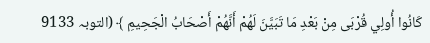كَانُوا أُولِي قُرْبَى مِنْ بَعْدِ مَا تَبَيَّنَ لَهُمْ أَنَّهُمْ أَصْحَابُ الْجَحِيمِ ﴾ (التوبہ 9133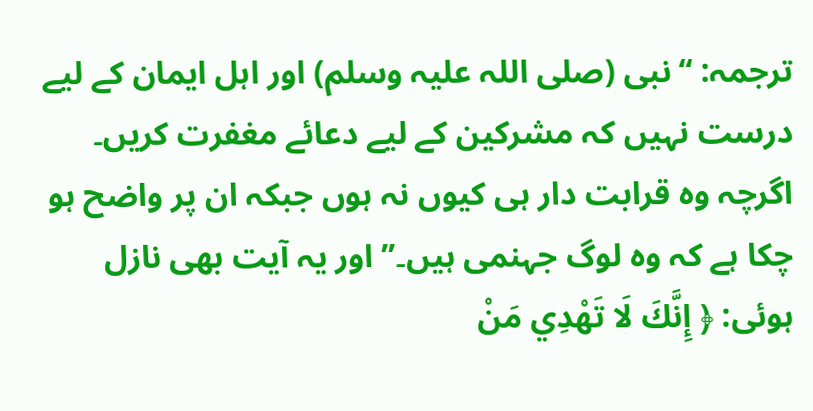ترجمہ: ‘‘نبی (صلی اللہ علیہ وسلم) اور اہل ایمان کے لیے درست نہیں کہ مشرکین کے لیے دعائے مغفرت کریں۔ اگرچہ وہ قرابت دار ہی کیوں نہ ہوں جبکہ ان پر واضح ہو چکا ہے کہ وہ لوگ جہنمی ہیں۔’’ اور یہ آیت بھی نازل ہوئی: ﴿ إِنَّكَ لَا تَهْدِي مَنْ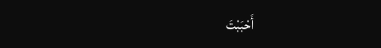أَحْبَبْتَ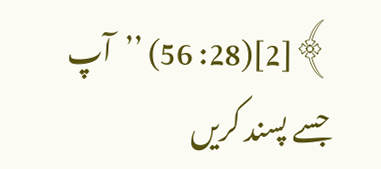﴾[2](28: 56) ’’آپ جسے پسند کریں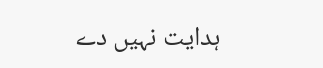ہدایت نہیں دے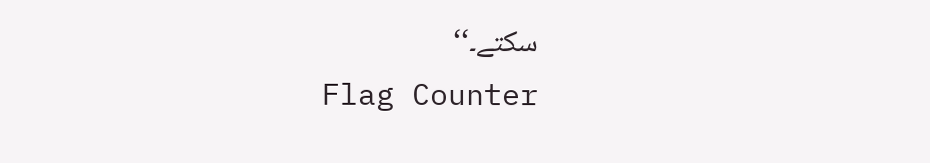سکتے۔‘‘
Flag Counter